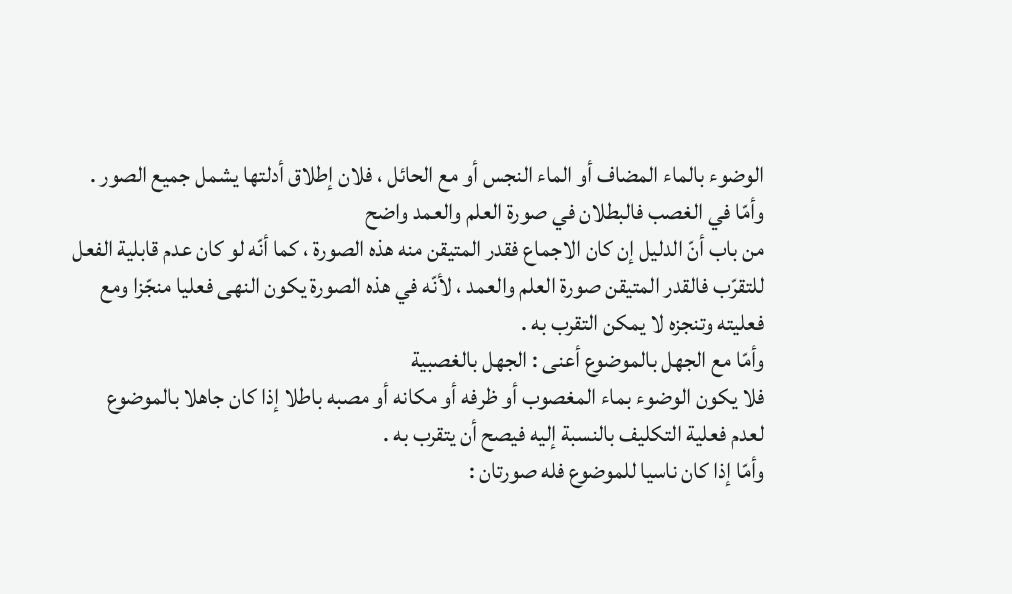الوضوء بالماء المضاف أو الماء النجس أو مع الحائل ، فلان إطلاق أدلتها يشمل جميع الصور .
وأمّا في الغصب فالبطلان في صورة العلم والعمد واضح
من باب أنّ الدليل إن كان الاجماع فقدر المتيقن منه هذه الصورة ، كما أنّه لو كان عدم قابلية الفعل للتقرّب فالقدر المتيقن صورة العلم والعمد ، لأنّه في هذه الصورة يكون النهى فعليا منجّزا ومع فعليته وتنجزه لا يمكن التقرب به .
وأمّا مع الجهل بالموضوع أعنى : الجهل بالغصبية
فلا يكون الوضوء بماء المغصوب أو ظرفه أو مكانه أو مصبه باطلا إذا كان جاهلا بالموضوع لعدم فعلية التكليف بالنسبة إليه فيصح أن يتقرب به .
وأمّا إذا كان ناسيا للموضوع فله صورتان :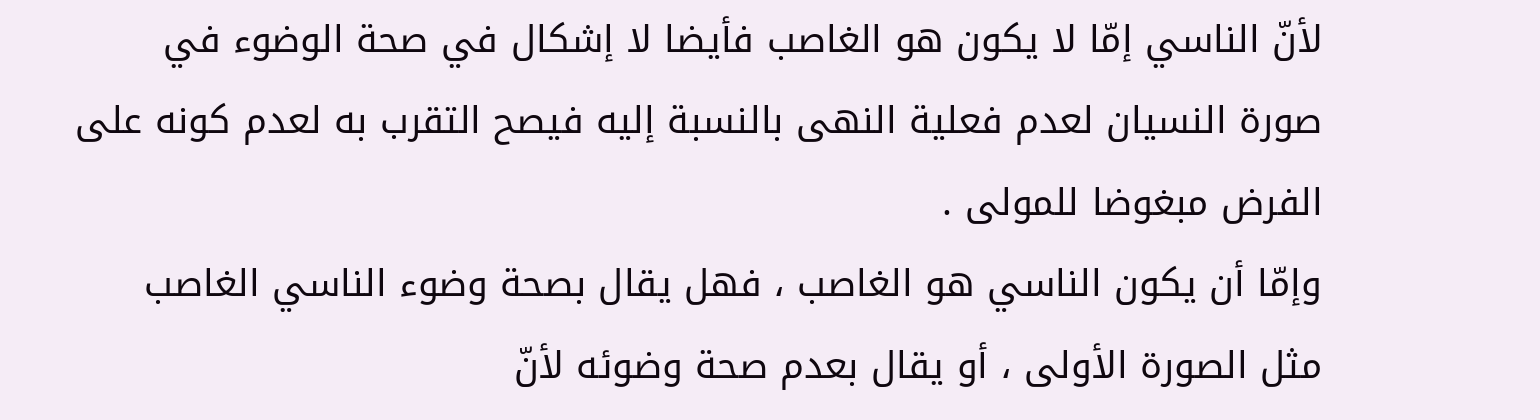لأنّ الناسي إمّا لا يكون هو الغاصب فأيضا لا إشكال في صحة الوضوء في صورة النسيان لعدم فعلية النهى بالنسبة إليه فيصح التقرب به لعدم كونه على الفرض مبغوضا للمولى .
وإمّا أن يكون الناسي هو الغاصب ، فهل يقال بصحة وضوء الناسي الغاصب مثل الصورة الأولى ، أو يقال بعدم صحة وضوئه لأنّ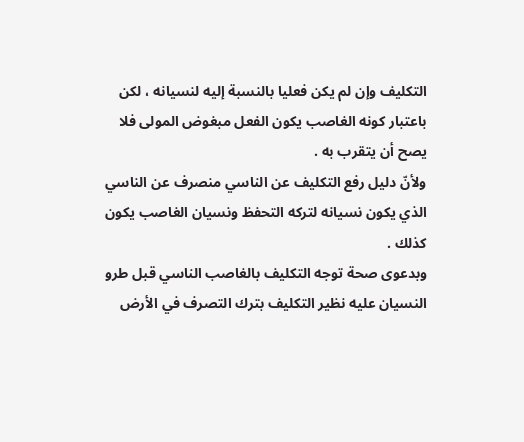التكليف وإن لم يكن فعليا بالنسبة إليه لنسيانه ، لكن باعتبار كونه الغاصب يكون الفعل مبغوض المولى فلا يصح أن يتقرب به .
ولأنّ دليل رفع التكليف عن الناسي منصرف عن الناسي الذي يكون نسيانه لتركه التحفظ ونسيان الغاصب يكون كذلك .
وبدعوى صحة توجه التكليف بالغاصب الناسي قبل طرو النسيان عليه نظير التكليف بترك التصرف في الأرض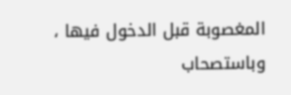المغصوبة قبل الدخول فيها ، وباستصحاب